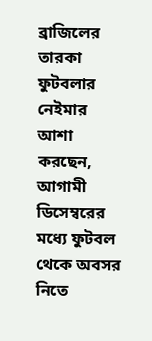ব্রাজিলের তারকা ফুটবলার নেইমার আশা করছেন, আগামী ডিসেম্বরের মধ্যে ফুটবল থেকে অবসর নিতে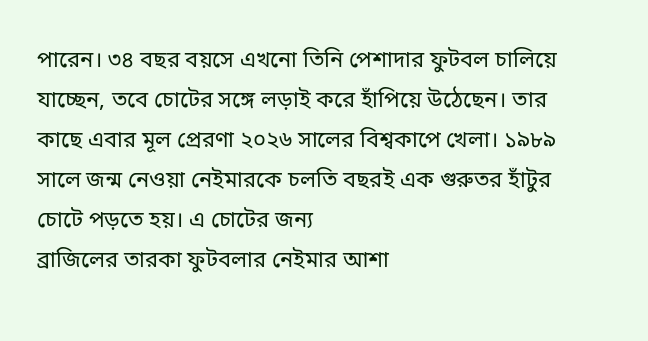পারেন। ৩৪ বছর বয়সে এখনো তিনি পেশাদার ফুটবল চালিয়ে যাচ্ছেন, তবে চোটের সঙ্গে লড়াই করে হাঁপিয়ে উঠেছেন। তার কাছে এবার মূল প্রেরণা ২০২৬ সালের বিশ্বকাপে খেলা। ১৯৮৯ সালে জন্ম নেওয়া নেইমারকে চলতি বছরই এক গুরুতর হাঁটুর চোটে পড়তে হয়। এ চোটের জন্য
ব্রাজিলের তারকা ফুটবলার নেইমার আশা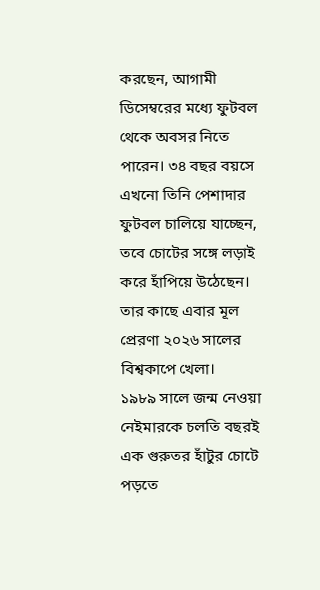করছেন, আগামী ডিসেম্বরের মধ্যে ফুটবল থেকে অবসর নিতে পারেন। ৩৪ বছর বয়সে এখনো তিনি পেশাদার ফুটবল চালিয়ে যাচ্ছেন, তবে চোটের সঙ্গে লড়াই করে হাঁপিয়ে উঠেছেন। তার কাছে এবার মূল প্রেরণা ২০২৬ সালের বিশ্বকাপে খেলা।
১৯৮৯ সালে জন্ম নেওয়া নেইমারকে চলতি বছরই এক গুরুতর হাঁটুর চোটে পড়তে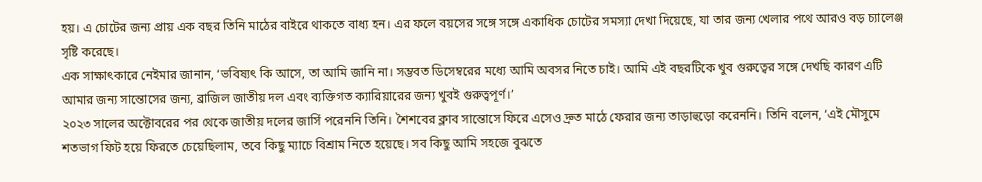হয়। এ চোটের জন্য প্রায় এক বছর তিনি মাঠের বাইরে থাকতে বাধ্য হন। এর ফলে বয়সের সঙ্গে সঙ্গে একাধিক চোটের সমস্যা দেখা দিয়েছে, যা তার জন্য খেলার পথে আরও বড় চ্যালেঞ্জ সৃষ্টি করেছে।
এক সাক্ষাৎকারে নেইমার জানান, ‘ভবিষ্যৎ কি আসে, তা আমি জানি না। সম্ভবত ডিসেম্বরের মধ্যে আমি অবসর নিতে চাই। আমি এই বছরটিকে খুব গুরুত্বের সঙ্গে দেখছি কারণ এটি আমার জন্য সান্তোসের জন্য, ব্রাজিল জাতীয় দল এবং ব্যক্তিগত ক্যারিয়ারের জন্য খুবই গুরুত্বপূর্ণ।’
২০২৩ সালের অক্টোবরের পর থেকে জাতীয় দলের জার্সি পরেননি তিনি। শৈশবের ক্লাব সান্তোসে ফিরে এসেও দ্রুত মাঠে ফেরার জন্য তাড়াহুড়ো করেননি। তিনি বলেন, ‘এই মৌসুমে শতভাগ ফিট হয়ে ফিরতে চেয়েছিলাম, তবে কিছু ম্যাচে বিশ্রাম নিতে হয়েছে। সব কিছু আমি সহজে বুঝতে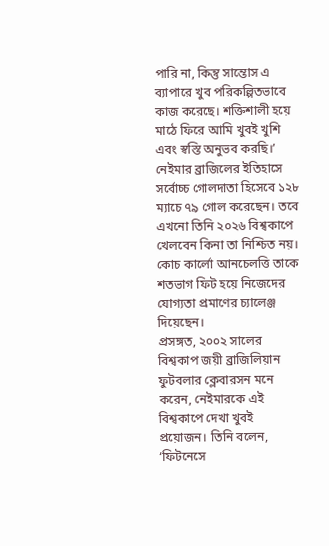পারি না, কিন্তু সান্তোস এ ব্যাপারে খুব পরিকল্পিতভাবে কাজ করেছে। শক্তিশালী হয়ে মাঠে ফিরে আমি খুবই খুশি এবং স্বস্তি অনুভব করছি।’
নেইমার ব্রাজিলের ইতিহাসে সর্বোচ্চ গোলদাতা হিসেবে ১২৮ ম্যাচে ৭৯ গোল করেছেন। তবে এখনো তিনি ২০২৬ বিশ্বকাপে খেলবেন কিনা তা নিশ্চিত নয়। কোচ কার্লো আনচেলত্তি তাকে শতভাগ ফিট হয়ে নিজেদের যোগ্যতা প্রমাণের চ্যালেঞ্জ দিয়েছেন।
প্রসঙ্গত, ২০০২ সালের বিশ্বকাপ জয়ী ব্রাজিলিয়ান ফুটবলার ক্লেবারসন মনে করেন, নেইমারকে এই বিশ্বকাপে দেখা খুবই প্রয়োজন। তিনি বলেন, ‘ফিটনেসে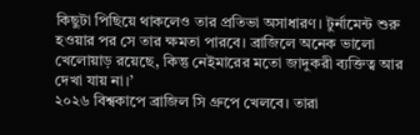কিছুটা পিছিয়ে থাকলেও তার প্রতিভা অসাধারণ। টুর্নামেন্ট শুরু হওয়ার পর সে তার ক্ষমতা পারবে। ব্রাজিলে অনেক ভালো খেলোয়াড় রয়েছে, কিন্তু নেইমারের মতো জাদুকরী ব্যক্তিত্ব আর দেখা যায় না।’
২০২৬ বিশ্বকাপে ব্রাজিল সি গ্রুপে খেলবে। তারা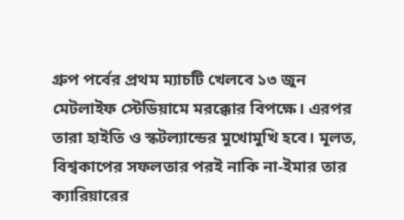গ্রুপ পর্বের প্রথম ম্যাচটি খেলবে ১৩ জুন মেটলাইফ স্টেডিয়ামে মরক্কোর বিপক্ষে। এরপর তারা হাইতি ও স্কটল্যান্ডের মুখোমুখি হবে। মূলত, বিশ্বকাপের সফলতার পরই নাকি না-ইমার তার ক্যারিয়ারের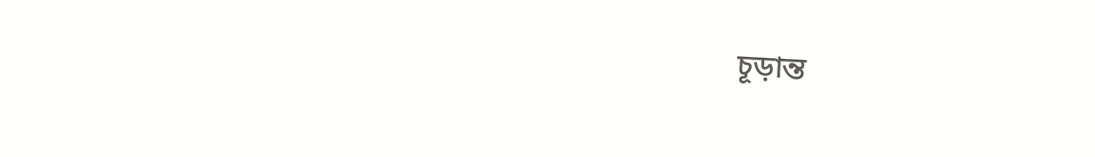চূড়ান্ত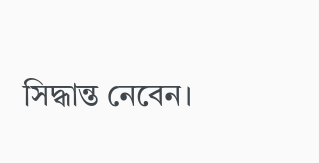সিদ্ধান্ত নেবেন।